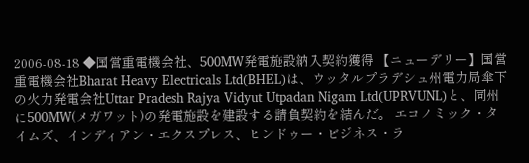2006-08-18 ◆国営重電機会社、500MW発電施設納入契約獲得 【ニューデリー】国営重電機会社Bharat Heavy Electricals Ltd(BHEL)は、ウッタルプラデシュ州電力局傘下の火力発電会社Uttar Pradesh Rajya Vidyut Utpadan Nigam Ltd(UPRVUNL)と、同州に500MW(メガワット)の発電施設を建設する請負契約を結んだ。 エコノミック・タイムズ、インディアン・エクスプレス、ヒンドゥー・ビジネス・ラ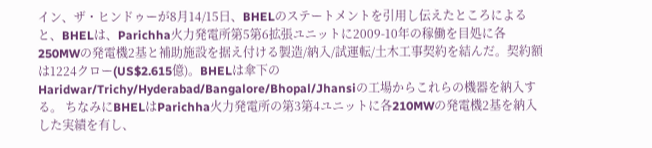イン、ザ・ヒンドゥーが8月14/15日、BHELのステートメントを引用し伝えたところによると、BHELは、Parichha火力発電所第5第6拡張ユニットに2009-10年の稼働を目処に各250MWの発電機2基と補助施設を据え付ける製造/納入/試運転/土木工事契約を結んだ。契約額は1224クロー(US$2.615億)。BHELは傘下のHaridwar/Trichy/Hyderabad/Bangalore/Bhopal/Jhansiの工場からこれらの機器を納入する。 ちなみにBHELはParichha火力発電所の第3第4ユニットに各210MWの発電機2基を納入した実績を有し、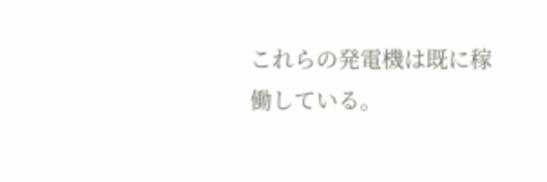これらの発電機は既に稼働している。